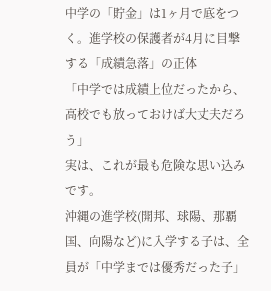中学の「貯金」は1ヶ月で底をつく。進学校の保護者が4月に目撃する「成績急落」の正体
「中学では成績上位だったから、高校でも放っておけば大丈夫だろう」
実は、これが最も危険な思い込みです。
沖縄の進学校(開邦、球陽、那覇国、向陽など)に入学する子は、全員が「中学までは優秀だった子」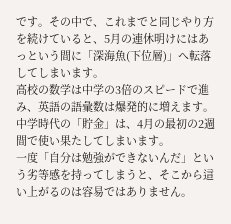です。その中で、これまでと同じやり方を続けていると、5月の連休明けにはあっという間に「深海魚(下位層)」へ転落してしまいます。
高校の数学は中学の3倍のスピードで進み、英語の語彙数は爆発的に増えます。
中学時代の「貯金」は、4月の最初の2週間で使い果たしてしまいます。
一度「自分は勉強ができないんだ」という劣等感を持ってしまうと、そこから這い上がるのは容易ではありません。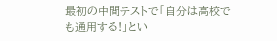最初の中間テストで「自分は高校でも通用する!」とい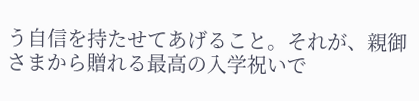う自信を持たせてあげること。それが、親御さまから贈れる最高の入学祝いで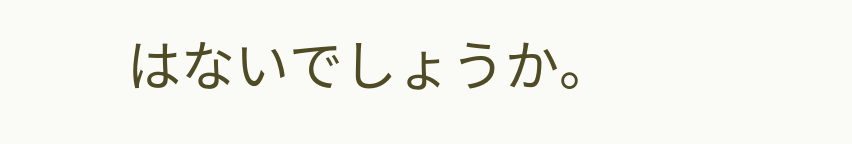はないでしょうか。